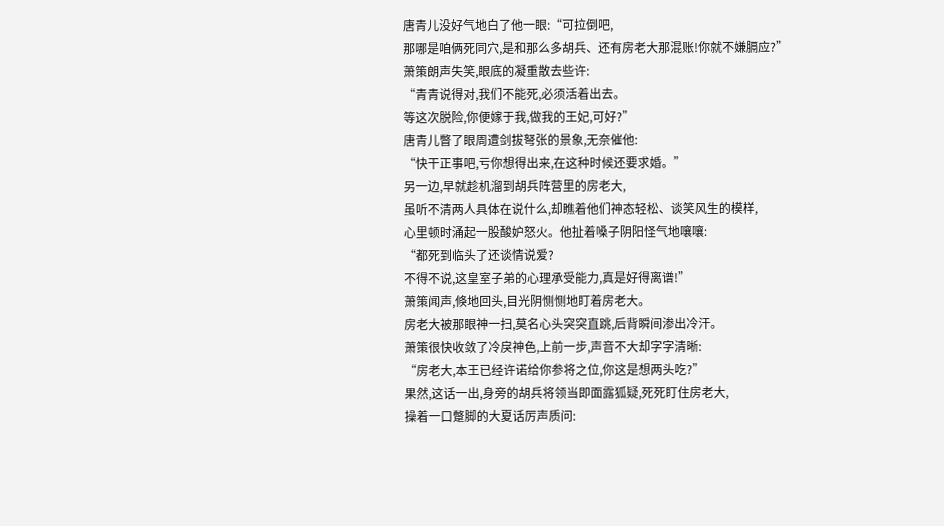唐青儿没好气地白了他一眼:“可拉倒吧,
那哪是咱俩死同穴,是和那么多胡兵、还有房老大那混账!你就不嫌膈应?”
萧策朗声失笑,眼底的凝重散去些许:
“青青说得对,我们不能死,必须活着出去。
等这次脱险,你便嫁于我,做我的王妃,可好?”
唐青儿瞥了眼周遭剑拔弩张的景象,无奈催他:
“快干正事吧,亏你想得出来,在这种时候还要求婚。”
另一边,早就趁机溜到胡兵阵营里的房老大,
虽听不清两人具体在说什么,却瞧着他们神态轻松、谈笑风生的模样,
心里顿时涌起一股酸妒怒火。他扯着嗓子阴阳怪气地嚷嚷:
“都死到临头了还谈情说爱?
不得不说,这皇室子弟的心理承受能力,真是好得离谱!”
萧策闻声,倏地回头,目光阴恻恻地盯着房老大。
房老大被那眼神一扫,莫名心头突突直跳,后背瞬间渗出冷汗。
萧策很快收敛了冷戾神色,上前一步,声音不大却字字清晰:
“房老大,本王已经许诺给你参将之位,你这是想两头吃?”
果然,这话一出,身旁的胡兵将领当即面露狐疑,死死盯住房老大,
操着一口蹩脚的大夏话厉声质问: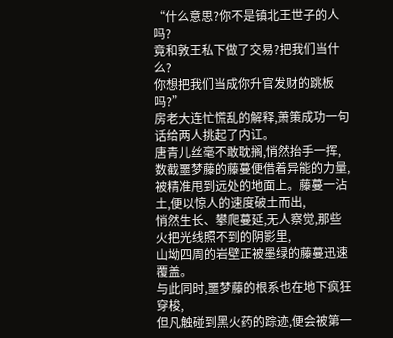“什么意思?你不是镇北王世子的人吗?
竟和敦王私下做了交易?把我们当什么?
你想把我们当成你升官发财的跳板吗?”
房老大连忙慌乱的解释,萧策成功一句话给两人挑起了内讧。
唐青儿丝毫不敢耽搁,悄然抬手一挥,数截噩梦藤的藤蔓便借着异能的力量,
被精准甩到远处的地面上。藤蔓一沾土,便以惊人的速度破土而出,
悄然生长、攀爬蔓延,无人察觉,那些火把光线照不到的阴影里,
山坳四周的岩壁正被墨绿的藤蔓迅速覆盖。
与此同时,噩梦藤的根系也在地下疯狂穿梭,
但凡触碰到黑火药的踪迹,便会被第一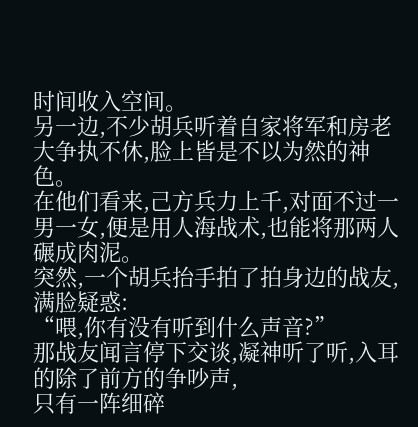时间收入空间。
另一边,不少胡兵听着自家将军和房老大争执不休,脸上皆是不以为然的神色。
在他们看来,己方兵力上千,对面不过一男一女,便是用人海战术,也能将那两人碾成肉泥。
突然,一个胡兵抬手拍了拍身边的战友,满脸疑惑:
“喂,你有没有听到什么声音?”
那战友闻言停下交谈,凝神听了听,入耳的除了前方的争吵声,
只有一阵细碎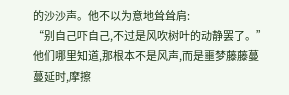的沙沙声。他不以为意地耸耸肩:
“别自己吓自己,不过是风吹树叶的动静罢了。”
他们哪里知道,那根本不是风声,而是噩梦藤藤蔓蔓延时,摩擦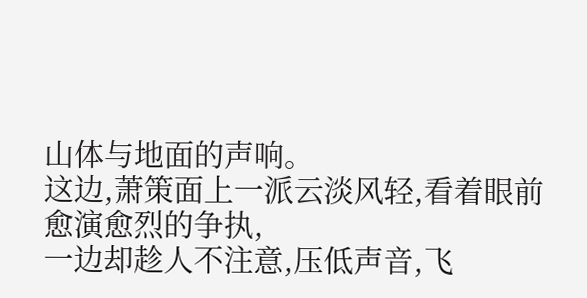山体与地面的声响。
这边,萧策面上一派云淡风轻,看着眼前愈演愈烈的争执,
一边却趁人不注意,压低声音,飞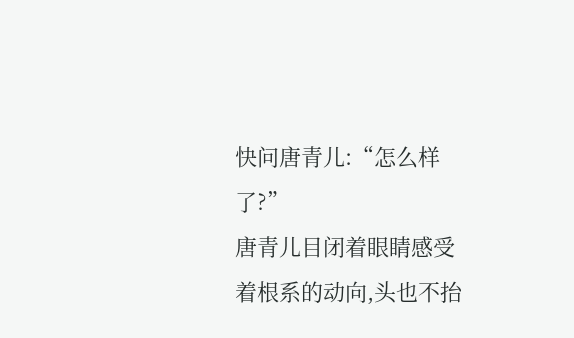快问唐青儿:“怎么样了?”
唐青儿目闭着眼睛感受着根系的动向,头也不抬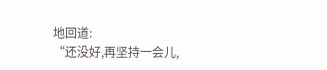地回道:
“还没好,再坚持一会儿,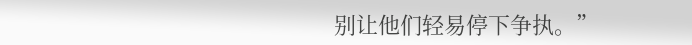别让他们轻易停下争执。”